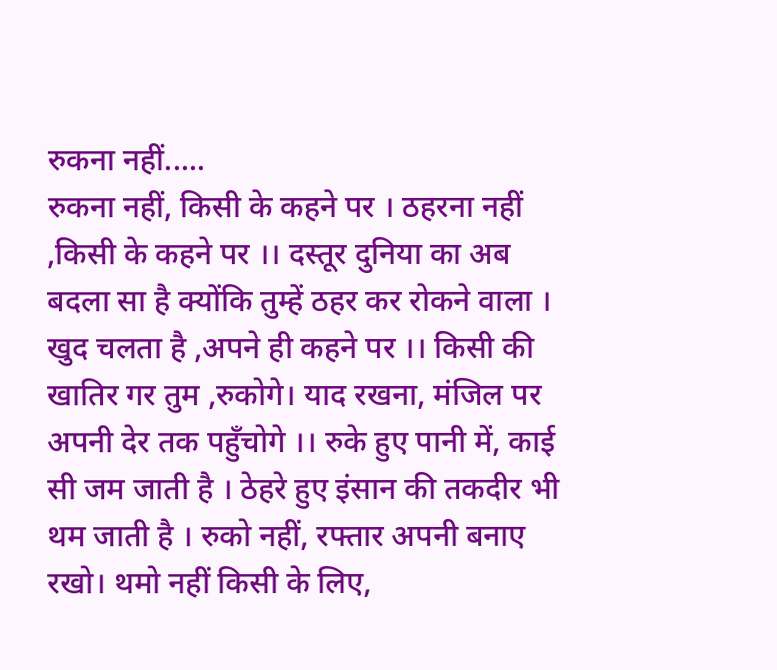रुकना नहीं.....
रुकना नहीं, किसी के कहने पर । ठहरना नहीं ,किसी के कहने पर ।। दस्तूर दुनिया का अब बदला सा है क्योंकि तुम्हें ठहर कर रोकने वाला । खुद चलता है ,अपने ही कहने पर ।। किसी की खातिर गर तुम ,रुकोगे। याद रखना, मंजिल पर अपनी देर तक पहुँचोगे ।। रुके हुए पानी में, काई सी जम जाती है । ठेहरे हुए इंसान की तकदीर भी थम जाती है । रुको नहीं, रफ्तार अपनी बनाए रखो। थमो नहीं किसी के लिए,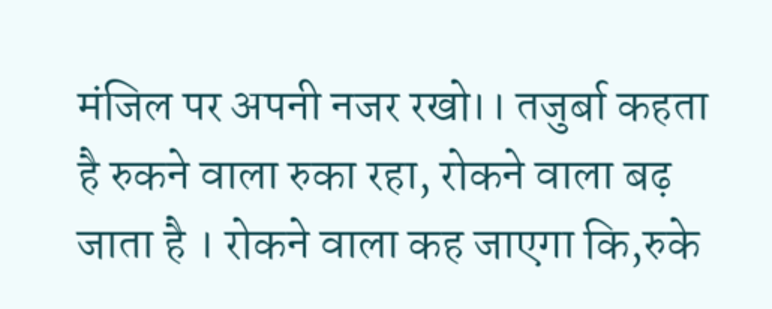मंजिल पर अपनी नजर रखो।। तजुर्बा कहता है रुकने वाला रुका रहा, रोकने वाला बढ़ जाता है । रोकने वाला कह जाएगा कि,रुके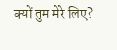क्यों तुम मेरे लिए?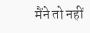मैंने तो नहीं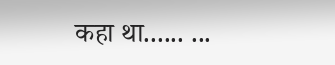कहा था...... ...